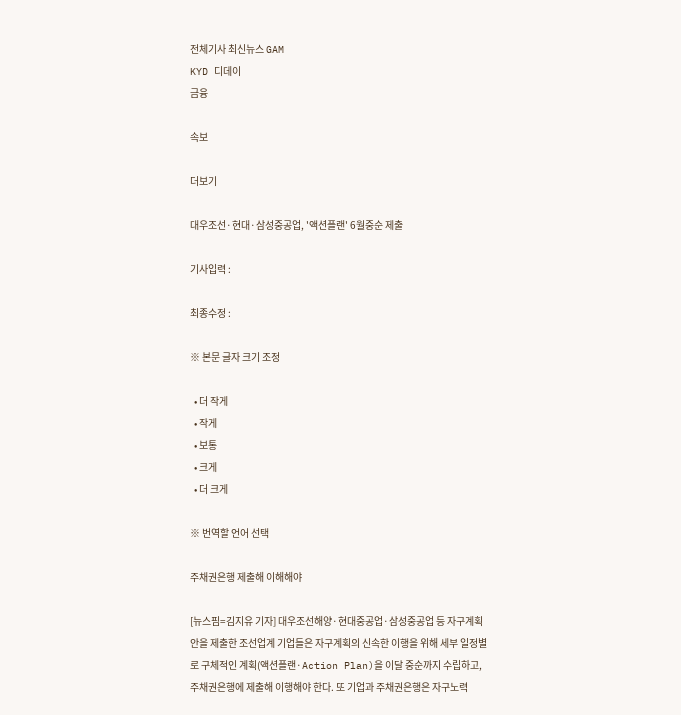전체기사 최신뉴스 GAM
KYD 디데이
금융

속보

더보기

대우조선·현대·삼성중공업, '액션플랜' 6월중순 제출

기사입력 :

최종수정 :

※ 본문 글자 크기 조정

  • 더 작게
  • 작게
  • 보통
  • 크게
  • 더 크게

※ 번역할 언어 선택

주채권은행 제출해 이해해야

[뉴스핌=김지유 기자] 대우조선해양·현대중공업·삼성중공업 등 자구계획안을 제출한 조선업계 기업들은 자구계획의 신속한 이행을 위해 세부 일정별로 구체적인 계획(액션플랜·Action Plan)을 이달 중순까지 수립하고, 주채권은행에 제출해 이행해야 한다. 또 기업과 주채권은행은 자구노력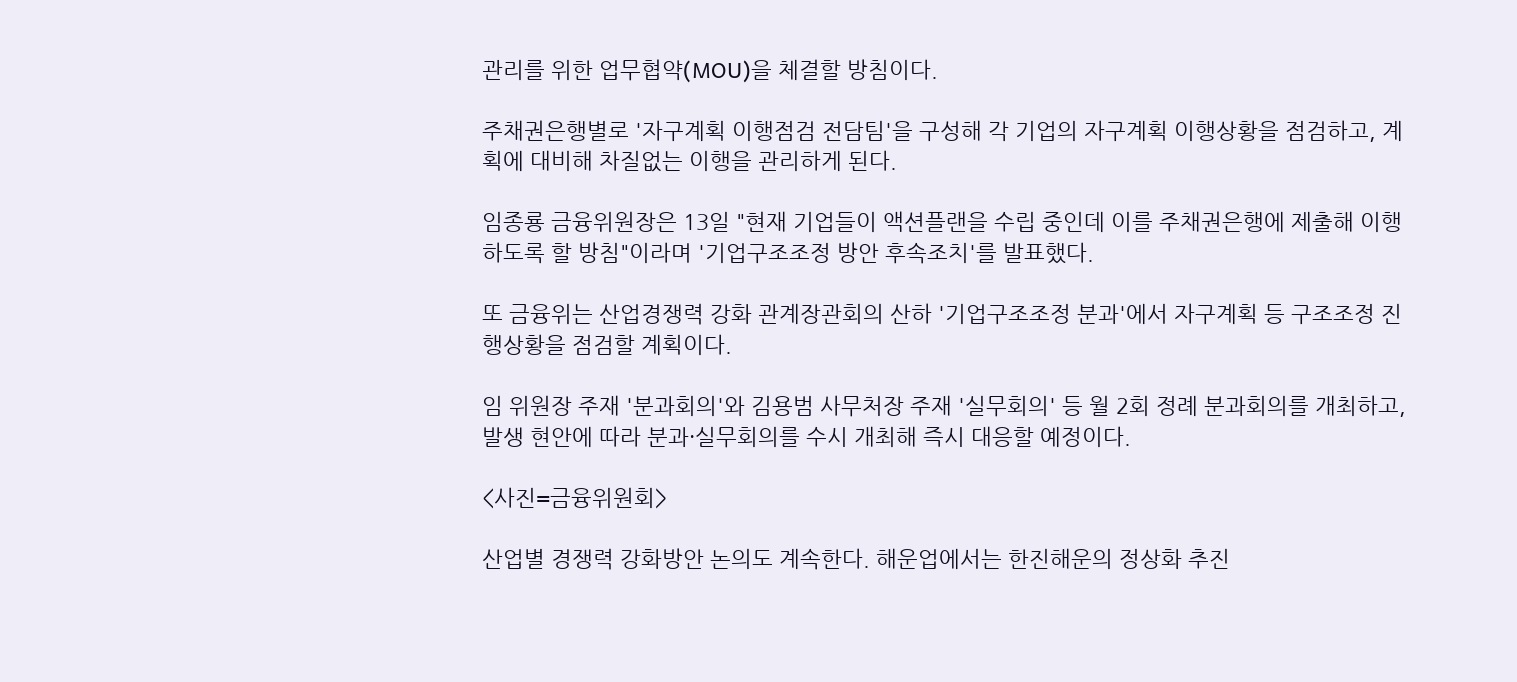관리를 위한 업무협약(MOU)을 체결할 방침이다.

주채권은행별로 '자구계획 이행점검 전담팀'을 구성해 각 기업의 자구계획 이행상황을 점검하고, 계획에 대비해 차질없는 이행을 관리하게 된다.

임종룡 금융위원장은 13일 "현재 기업들이 액션플랜을 수립 중인데 이를 주채권은행에 제출해 이행하도록 할 방침"이라며 '기업구조조정 방안 후속조치'를 발표했다.

또 금융위는 산업경쟁력 강화 관계장관회의 산하 '기업구조조정 분과'에서 자구계획 등 구조조정 진행상황을 점검할 계획이다.

임 위원장 주재 '분과회의'와 김용범 사무처장 주재 '실무회의' 등 월 2회 정례 분과회의를 개최하고, 발생 현안에 따라 분과·실무회의를 수시 개최해 즉시 대응할 예정이다.

<사진=금융위원회>

산업별 경쟁력 강화방안 논의도 계속한다. 해운업에서는 한진해운의 정상화 추진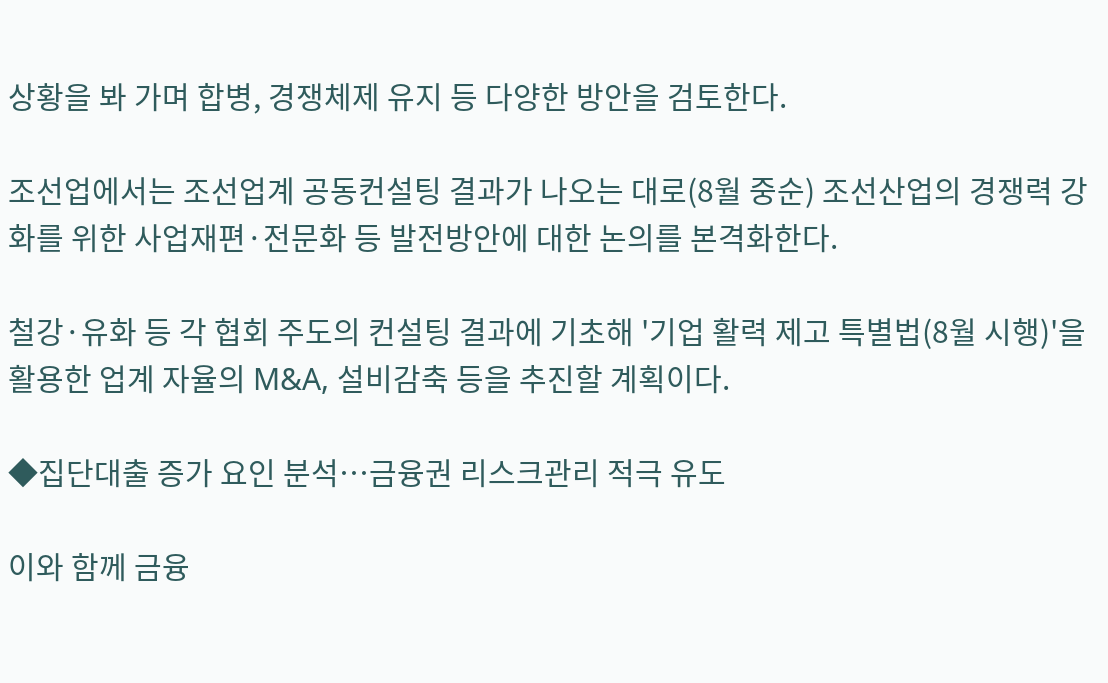상황을 봐 가며 합병, 경쟁체제 유지 등 다양한 방안을 검토한다.

조선업에서는 조선업계 공동컨설팅 결과가 나오는 대로(8월 중순) 조선산업의 경쟁력 강화를 위한 사업재편·전문화 등 발전방안에 대한 논의를 본격화한다.

철강·유화 등 각 협회 주도의 컨설팅 결과에 기초해 '기업 활력 제고 특별법(8월 시행)'을 활용한 업계 자율의 M&A, 설비감축 등을 추진할 계획이다.

◆집단대출 증가 요인 분석…금융권 리스크관리 적극 유도

이와 함께 금융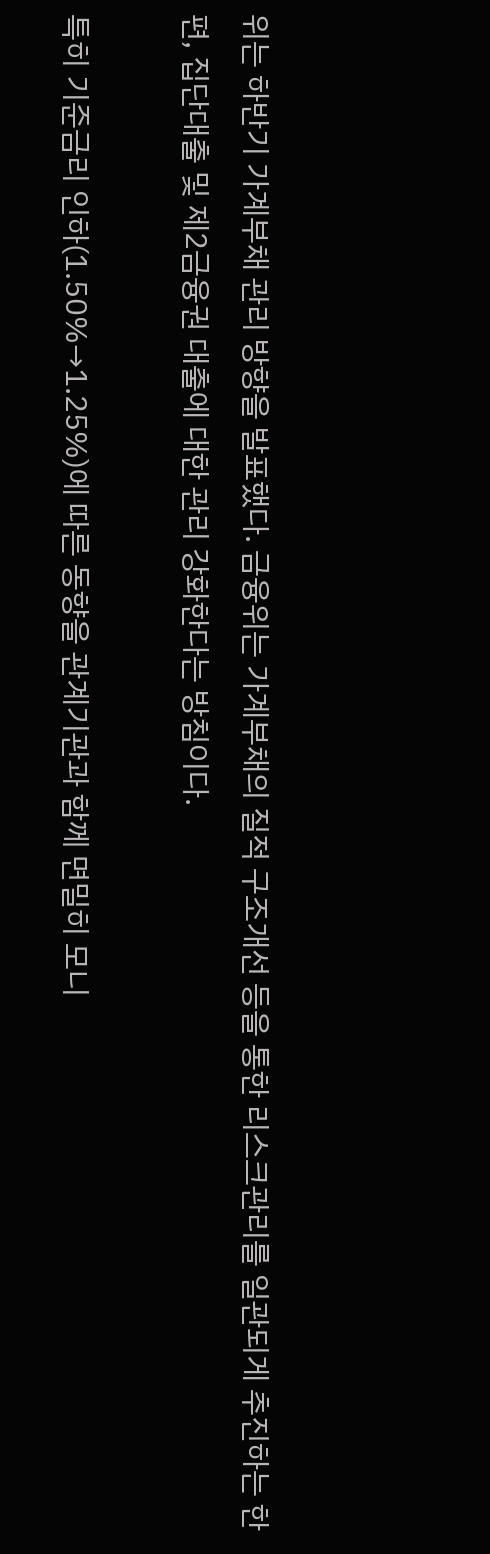위는 하반기 가계부채 관리 방향을 발표했다. 금융위는 가계부채의 질적 구조개선 등을 통한 리스크관리를 일관되게 추진하는 한편, 집단대출 및 제2금융권 대출에 대한 관리 강화한다는 방침이다.

특히 기준금리 인하(1.50%→1.25%)에 따른 동향을 관계기관과 함께 면밀히 모니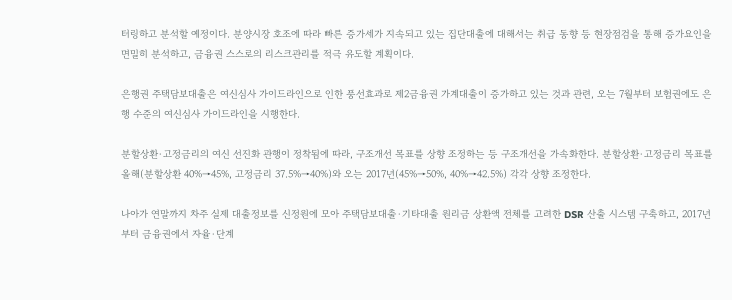터링하고 분석할 예정이다. 분양시장 호조에 따라 빠른 증가세가 지속되고 있는 집단대출에 대해서는 취급 동향 등 현장점검을 통해 증가요인을 면밀히 분석하고, 금융권 스스로의 리스크관리를 적극 유도할 계획이다.

은행권 주택담보대출은 여신심사 가이드라인으로 인한 풍선효과로 제2금융권 가계대출이 증가하고 있는 것과 관련, 오는 7월부터 보험권에도 은행 수준의 여신심사 가이드라인을 시행한다.

분할상환·고정금리의 여신 선진화 관행이 정착됨에 따라, 구조개선 목표를 상향 조정하는 등 구조개선을 가속화한다. 분할상환·고정금리 목표를 올해(분할상환 40%→45%, 고정금리 37.5%→40%)와 오는 2017년(45%→50%, 40%→42.5%) 각각 상향 조정한다.

나아가 연말까지 차주 실제 대출정보를 신정원에 모아 주택담보대출·기타대출 원리금 상환액 전체를 고려한 DSR 산출 시스템 구축하고, 2017년부터 금융권에서 자율·단계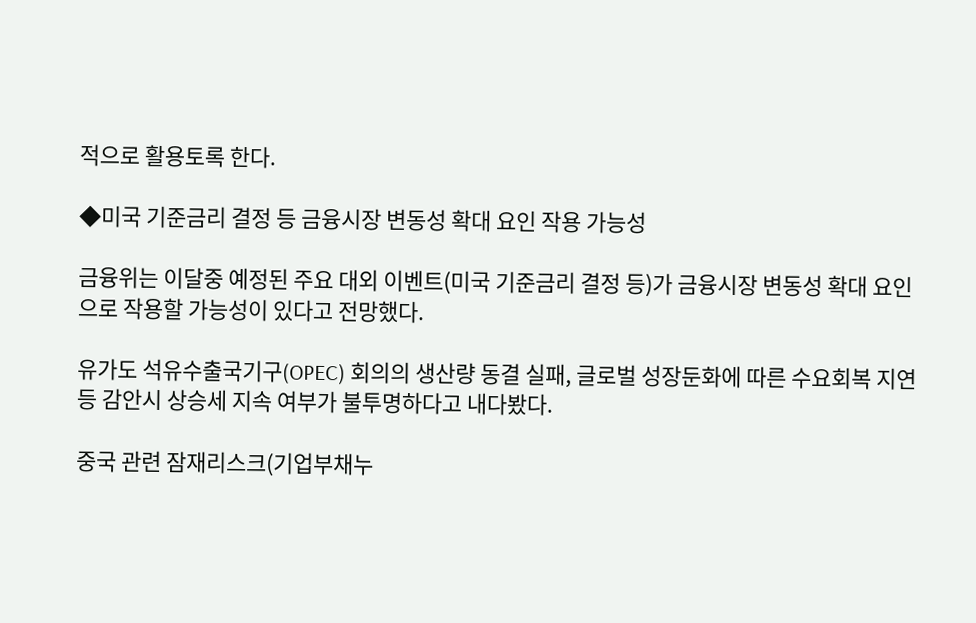적으로 활용토록 한다.

◆미국 기준금리 결정 등 금융시장 변동성 확대 요인 작용 가능성

금융위는 이달중 예정된 주요 대외 이벤트(미국 기준금리 결정 등)가 금융시장 변동성 확대 요인으로 작용할 가능성이 있다고 전망했다.

유가도 석유수출국기구(OPEC) 회의의 생산량 동결 실패, 글로벌 성장둔화에 따른 수요회복 지연 등 감안시 상승세 지속 여부가 불투명하다고 내다봤다.

중국 관련 잠재리스크(기업부채누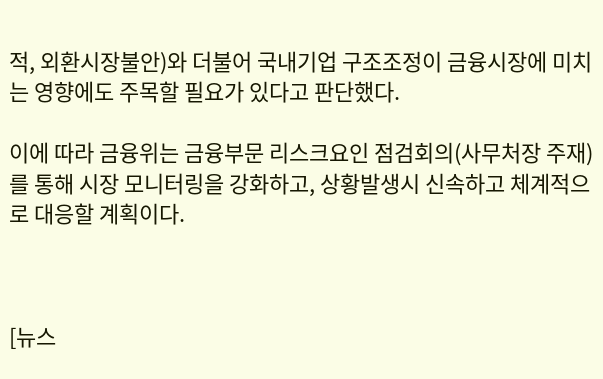적, 외환시장불안)와 더불어 국내기업 구조조정이 금융시장에 미치는 영향에도 주목할 필요가 있다고 판단했다.

이에 따라 금융위는 금융부문 리스크요인 점검회의(사무처장 주재)를 통해 시장 모니터링을 강화하고, 상황발생시 신속하고 체계적으로 대응할 계획이다.



[뉴스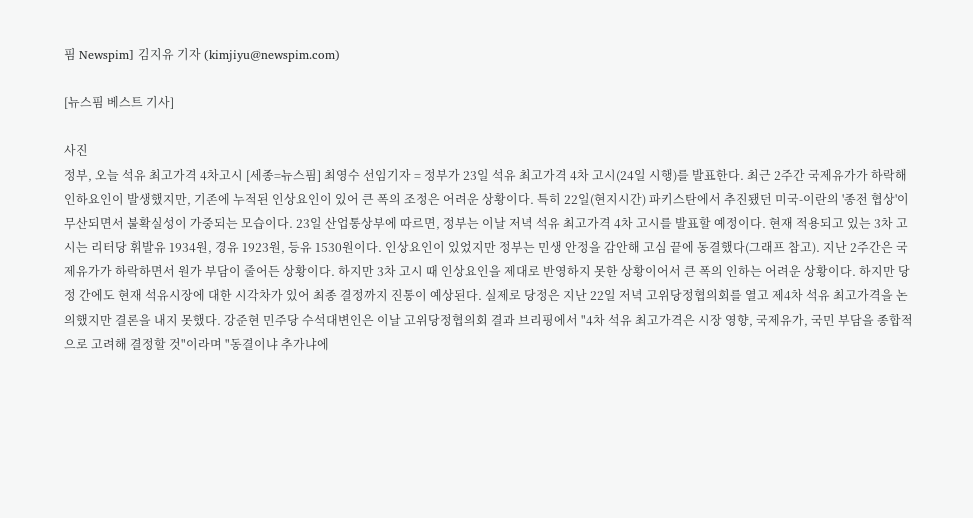핌 Newspim] 김지유 기자 (kimjiyu@newspim.com)

[뉴스핌 베스트 기사]

사진
정부, 오늘 석유 최고가격 4차고시 [세종=뉴스핌] 최영수 선임기자 = 정부가 23일 석유 최고가격 4차 고시(24일 시행)를 발표한다. 최근 2주간 국제유가가 하락해 인하요인이 발생했지만, 기존에 누적된 인상요인이 있어 큰 폭의 조정은 어려운 상황이다. 특히 22일(현지시간) 파키스탄에서 추진됐던 미국-이란의 '종전 협상'이 무산되면서 불확실성이 가중되는 모습이다. 23일 산업통상부에 따르면, 정부는 이날 저녁 석유 최고가격 4차 고시를 발표할 예정이다. 현재 적용되고 있는 3차 고시는 리터당 휘발유 1934원, 경유 1923원, 등유 1530원이다. 인상요인이 있었지만 정부는 민생 안정을 감안해 고심 끝에 동결했다(그래프 참고). 지난 2주간은 국제유가가 하락하면서 원가 부담이 줄어든 상황이다. 하지만 3차 고시 때 인상요인을 제대로 반영하지 못한 상황이어서 큰 폭의 인하는 어려운 상황이다. 하지만 당정 간에도 현재 석유시장에 대한 시각차가 있어 최종 결정까지 진통이 예상된다. 실제로 당정은 지난 22일 저녁 고위당정협의회를 열고 제4차 석유 최고가격을 논의했지만 결론을 내지 못했다. 강준현 민주당 수석대변인은 이날 고위당정협의회 결과 브리핑에서 "4차 석유 최고가격은 시장 영향, 국제유가, 국민 부담을 종합적으로 고려해 결정할 것"이라며 "동결이냐 추가냐에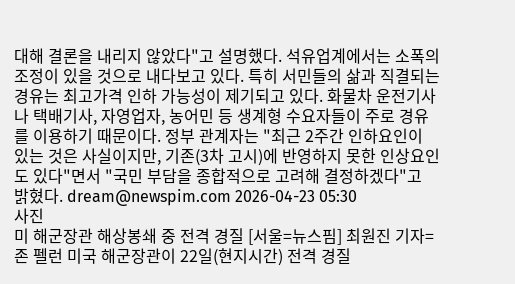대해 결론을 내리지 않았다"고 설명했다. 석유업계에서는 소폭의 조정이 있을 것으로 내다보고 있다. 특히 서민들의 삶과 직결되는 경유는 최고가격 인하 가능성이 제기되고 있다. 화물차 운전기사나 택배기사, 자영업자, 농어민 등 생계형 수요자들이 주로 경유를 이용하기 때문이다. 정부 관계자는 "최근 2주간 인하요인이 있는 것은 사실이지만, 기존(3차 고시)에 반영하지 못한 인상요인도 있다"면서 "국민 부담을 종합적으로 고려해 결정하겠다"고 밝혔다. dream@newspim.com 2026-04-23 05:30
사진
미 해군장관 해상봉쇄 중 전격 경질 [서울=뉴스핌] 최원진 기자= 존 펠런 미국 해군장관이 22일(현지시간) 전격 경질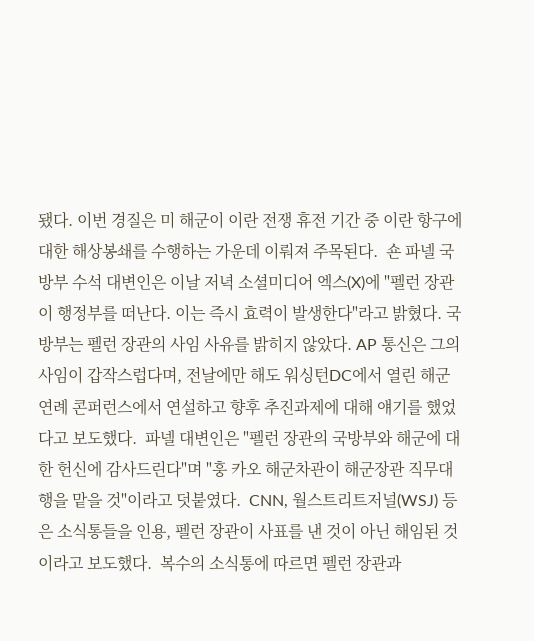됐다. 이번 경질은 미 해군이 이란 전쟁 휴전 기간 중 이란 항구에 대한 해상봉쇄를 수행하는 가운데 이뤄져 주목된다.  숀 파넬 국방부 수석 대변인은 이날 저녁 소셜미디어 엑스(X)에 "펠런 장관이 행정부를 떠난다. 이는 즉시 효력이 발생한다"라고 밝혔다. 국방부는 펠런 장관의 사임 사유를 밝히지 않았다. AP 통신은 그의 사임이 갑작스럽다며, 전날에만 해도 워싱턴DC에서 열린 해군 연례 콘퍼런스에서 연설하고 향후 추진과제에 대해 얘기를 했었다고 보도했다.  파넬 대변인은 "펠런 장관의 국방부와 해군에 대한 헌신에 감사드린다"며 "훙 카오 해군차관이 해군장관 직무대행을 맡을 것"이라고 덧붙였다.  CNN, 월스트리트저널(WSJ) 등은 소식통들을 인용, 펠런 장관이 사표를 낸 것이 아닌 해임된 것이라고 보도했다.  복수의 소식통에 따르면 펠런 장관과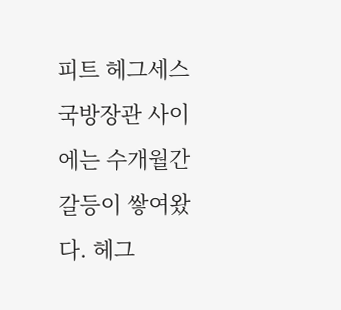피트 헤그세스 국방장관 사이에는 수개월간 갈등이 쌓여왔다. 헤그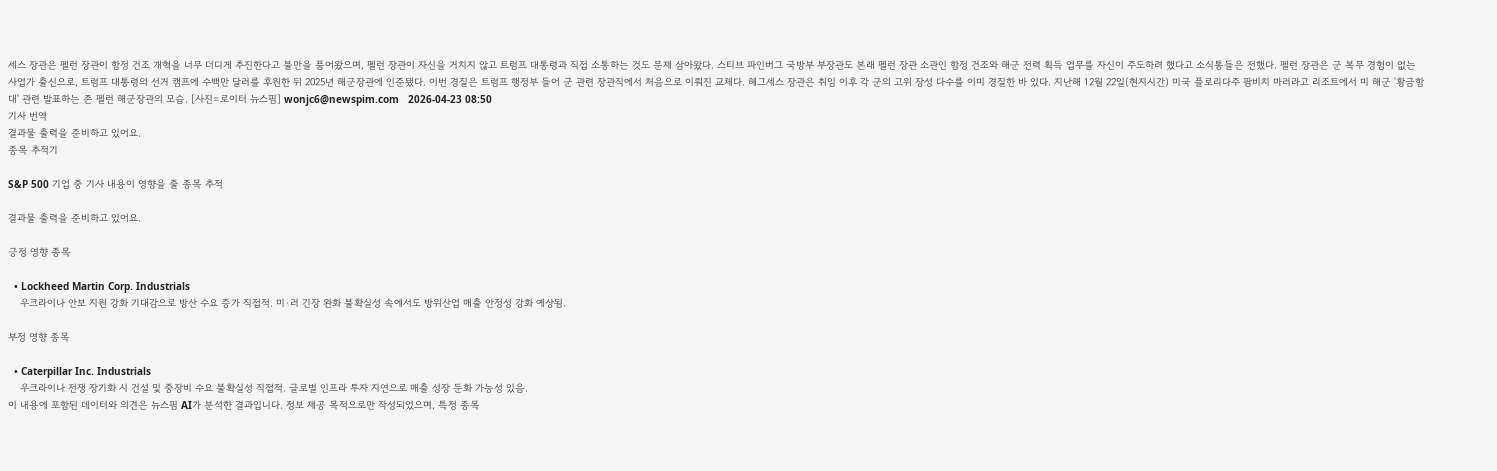세스 장관은 펠런 장관이 함정 건조 개혁을 너무 더디게 추진한다고 불만을 품어왔으며, 펠런 장관이 자신을 거치지 않고 트럼프 대통령과 직접 소통하는 것도 문제 삼아왔다. 스티브 파인버그 국방부 부장관도 본래 펠런 장관 소관인 함정 건조와 해군 전력 획득 업무를 자신이 주도하려 했다고 소식통들은 전했다. 펠런 장관은 군 복무 경험이 없는 사업가 출신으로, 트럼프 대통령의 선거 캠프에 수백만 달러를 후원한 뒤 2025년 해군장관에 인준됐다. 이번 경질은 트럼프 행정부 들어 군 관련 장관직에서 처음으로 이뤄진 교체다. 헤그세스 장관은 취임 이후 각 군의 고위 장성 다수를 이미 경질한 바 있다. 지난해 12월 22일(현지시간) 미국 플로리다주 팜비치 마러라고 리조트에서 미 해군 '황금함대' 관련 발표하는 존 펠런 해군장관의 모습. [사진=로이터 뉴스핌] wonjc6@newspim.com   2026-04-23 08:50
기사 번역
결과물 출력을 준비하고 있어요.
종목 추적기

S&P 500 기업 중 기사 내용이 영향을 줄 종목 추적

결과물 출력을 준비하고 있어요.

긍정 영향 종목

  • Lockheed Martin Corp. Industrials
    우크라이나 안보 지원 강화 기대감으로 방산 수요 증가 직접적. 미·러 긴장 완화 불확실성 속에서도 방위산업 매출 안정성 강화 예상됨.

부정 영향 종목

  • Caterpillar Inc. Industrials
    우크라이나 전쟁 장기화 시 건설 및 중장비 수요 불확실성 직접적. 글로벌 인프라 투자 지연으로 매출 성장 둔화 가능성 있음.
이 내용에 포함된 데이터와 의견은 뉴스핌 AI가 분석한 결과입니다. 정보 제공 목적으로만 작성되었으며, 특정 종목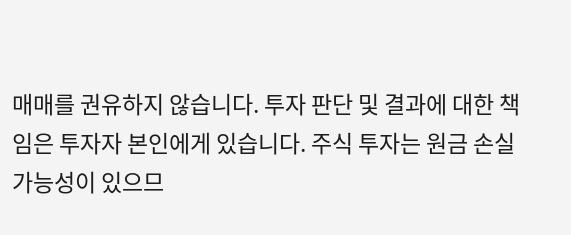매매를 권유하지 않습니다. 투자 판단 및 결과에 대한 책임은 투자자 본인에게 있습니다. 주식 투자는 원금 손실 가능성이 있으므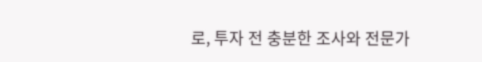로, 투자 전 충분한 조사와 전문가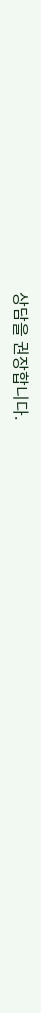상담을 권장합니다.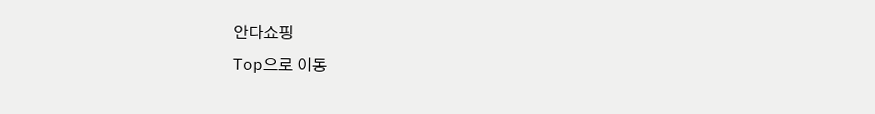안다쇼핑
Top으로 이동